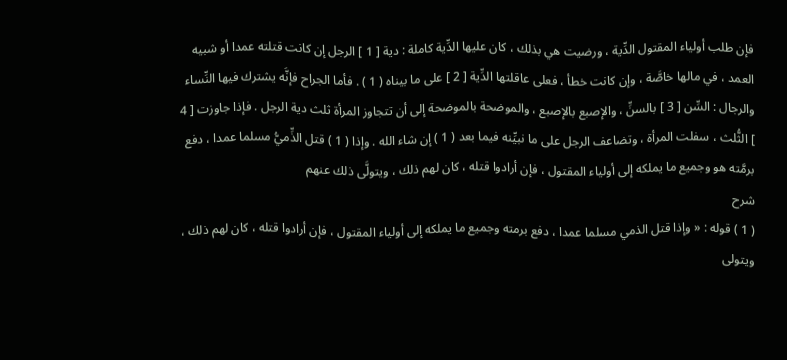فإن طلب أولياء المقتول الدِّية ، ورضيت هي بذلك ، كان عليها الدِّية كاملة : دية [ 1 ] الرجل إن كانت قتلته عمدا أو شبيه العمد ، في مالها خاصَّة ، وإن كانت خطأ ، فعلى عاقلتها الدِّية [ 2 ] على ما بيناه ( 1 ) . فأما الجراح فإنَّه يشترك فيها النِّساء والرجال : السِّن [ 3 ] بالسنِّ ، والإصبع بالإصبع ، والموضحة بالموضحة إلى أن تتجاوز المرأة ثلث دية الرجل . فإذا جاوزت [ 4 ] الثُّلث ، سفلت المرأة ، وتضاعف الرجل على ما نبيِّنه فيما بعد ( 1 ) إن شاء الله . وإذا ( 1 ) قتل الذِّميُّ مسلما عمدا ، دفع برمَّته هو وجميع ما يملكه إلى أولياء المقتول ، فإن أرادوا قتله ، كان لهم ذلك ، ويتولَّى ذلك عنهم
شرح
( 1 ) قوله : « وإذا قتل الذمي مسلما عمدا ، دفع برمته وجميع ما يملكه إلى أولياء المقتول ، فإن أرادوا قتله ، كان لهم ذلك ، ويتولى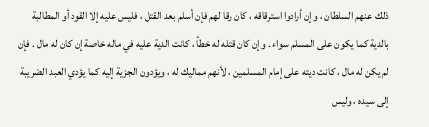ذلك عنهم السلطان ، وإن أرادوا استرقاقه ، كان رقا لهم فإن أسلم بعد القتل ، فليس عليه إلا القود أو المطالبة بالدية كما يكون على المسلم سواء . وإن كان قتله له خطأ ، كانت الدية عليه في ماله خاصة إن كان له مال . فإن لم يكن له مال ، كانت ديته على إمام المسلمين ، لأنهم مماليك له ، ويؤدون الجزية إليه كما يؤدي العبد الضريبة إلى سيده ، وليس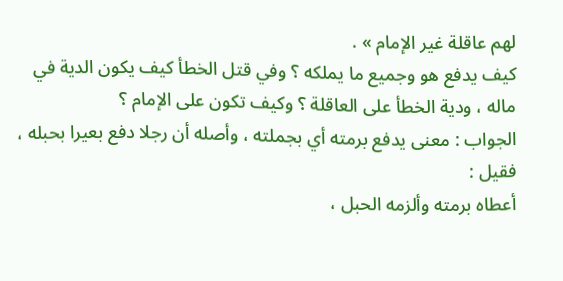لهم عاقلة غير الإمام » .
كيف يدفع هو وجميع ما يملكه ؟ وفي قتل الخطأ كيف يكون الدية في ماله ، ودية الخطأ على العاقلة ؟ وكيف تكون على الإمام ؟
الجواب : معنى يدفع برمته أي بجملته ، وأصله أن رجلا دفع بعيرا بحبله ، فقيل :
أعطاه برمته وألزمه الحبل ،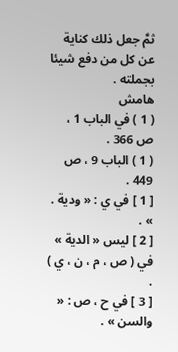ثمَّ جعل ذلك كناية عن كل من دفع شيئا بجملته .
هامش
( 1 ) في الباب 1 ، ص 366 .
( 1 ) الباب 9 ، ص 449 .
[ 1 ] في ي : « ودية . » .
[ 2 ] ليس « الدية » في ( ص ، م ، ن ، ي ) .
[ 3 ] في ح ، ص : « والسن » .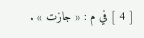[ 4 ] في م : « جازت » .